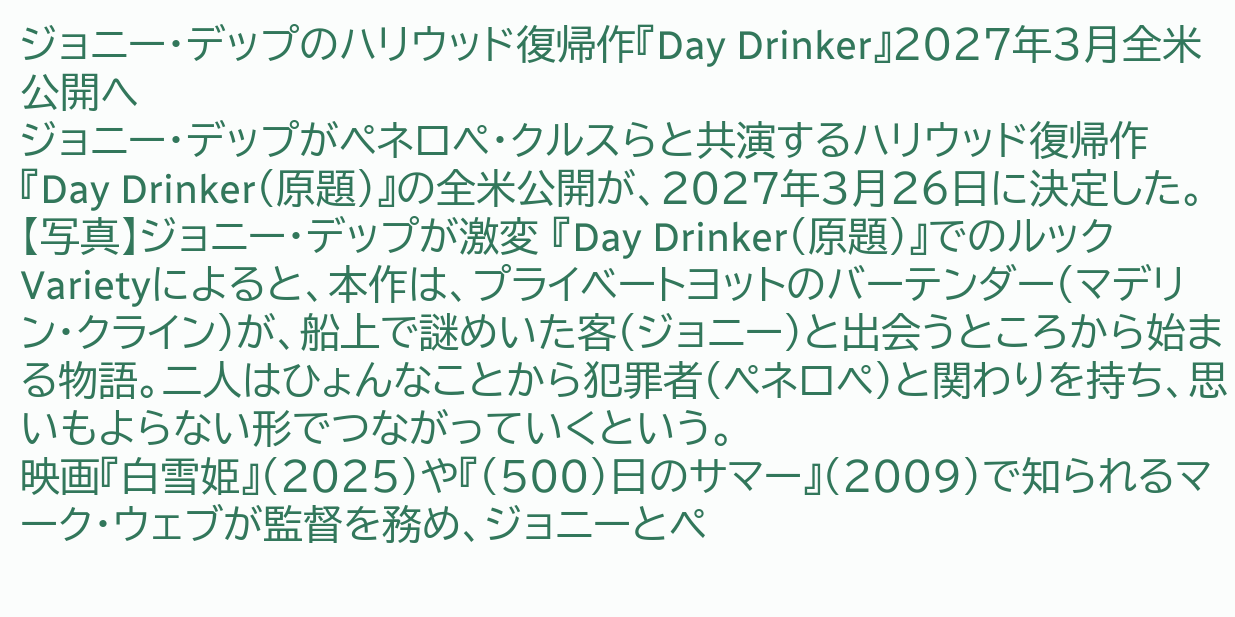ジョニー・デップのハリウッド復帰作『Day Drinker』2027年3月全米公開へ
ジョニー・デップがペネロペ・クルスらと共演するハリウッド復帰作『Day Drinker(原題)』の全米公開が、2027年3月26日に決定した。
【写真】ジョニー・デップが激変 『Day Drinker(原題)』でのルック
Varietyによると、本作は、プライベートヨットのバーテンダー(マデリン・クライン)が、船上で謎めいた客(ジョニー)と出会うところから始まる物語。二人はひょんなことから犯罪者(ペネロペ)と関わりを持ち、思いもよらない形でつながっていくという。
映画『白雪姫』(2025)や『(500)日のサマー』(2009)で知られるマーク・ウェブが監督を務め、ジョニーとペ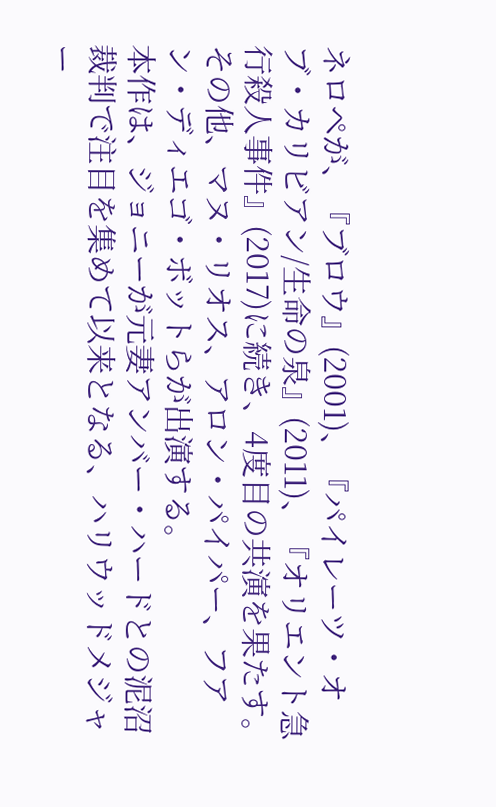ネロペが、『ブロウ』(2001)、『パイレーツ・オブ・カリビアン/生命の泉』(2011)、『オリエント急行殺人事件』(2017)に続き、4度目の共演を果たす。その他、マヌ・リオス、アロン・パイパー、フアン・ディエゴ・ボットらが出演する。
本作は、ジョニーが元妻アンバー・ハードとの泥沼裁判で注目を集めて以来となる、ハリウッドメジャー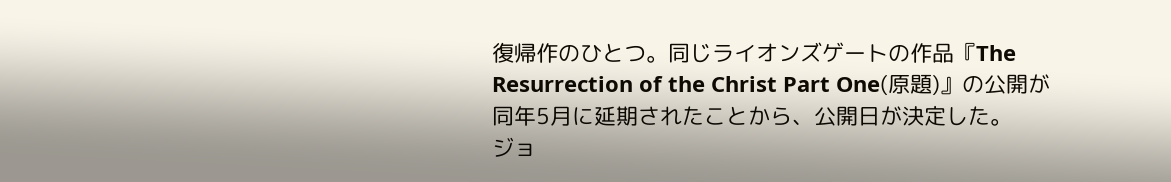復帰作のひとつ。同じライオンズゲートの作品『The Resurrection of the Christ Part One(原題)』の公開が同年5月に延期されたことから、公開日が決定した。
ジョ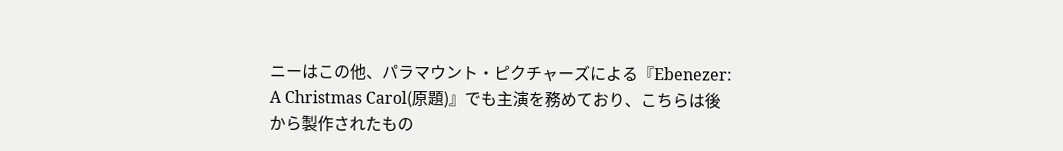ニーはこの他、パラマウント・ピクチャーズによる『Ebenezer: A Christmas Carol(原題)』でも主演を務めており、こちらは後から製作されたもの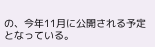の、今年11月に公開される予定となっている。